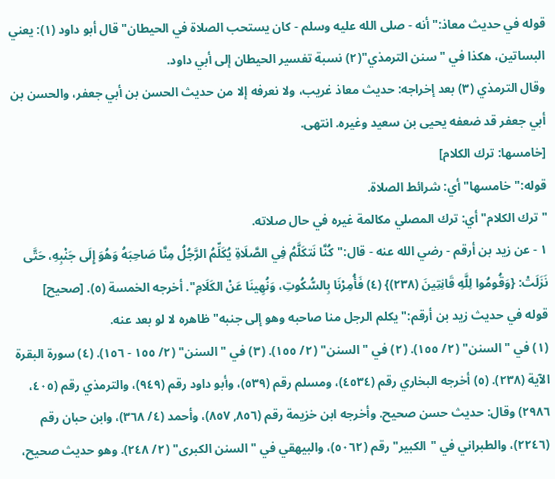قوله في حديث معاذ:"أنه - صلى الله عليه وسلم - كان يستحب الصلاة في الحيطان" قال أبو داود (١): يعني البساتين، هكذا في "سنن الترمذي"(٢) نسبة تفسير الحيطان إلى أبي داود.
وقال الترمذي (٣) بعد إخراجه: حديث معاذ غريب، ولا نعرفه إلا من حديث الحسن بن أبي جعفر، والحسن بن أبي جعفر قد ضعفه يحيى بن سعيد وغيره. انتهى.
[خامسها: ترك الكلام]
قوله:"خامسها" أي: شرائط الصلاة.
"ترك الكلام" أي: ترك المصلي مكالمة غيره في حال صلاته.
١ - عن زيد بن أرقم - رضي الله عنه - قال:"كُنَّا نَتكَلَّمُ فِي الصَّلَاةِ يُكَلِّمُ الرَّجُلُ مِنَّا صَاحِبَهُ وَهُوَ إِلَى جَنْبِهِ، حَتَّى نَزَلَتْ: {وَقُومُوا لِلَّهِ قَانِتِينَ (٢٣٨)} (٤) فَأُمِرْنَا بِالسُّكُوتِ، وَنُهِينَا عَنْ الكَلَامِ". أخرجه الخمسة (٥). [صحيح]
قوله في حديث زيد بن أرقم:"يكلم الرجل منا صاحبه وهو إلى جنبه" ظاهره لا لو بعد عنه.
(١) في "السنن" (٢/ ١٥٥). (٢) في "السنن" (٢/ ١٥٥). (٣) في "السنن" (٢/ ١٥٥ - ١٥٦). (٤) سورة البقرة الآية (٢٣٨). (٥) أخرجه البخاري رقم (٤٥٣٤)، ومسلم رقم (٥٣٩)، وأبو داود رقم (٩٤٩)، والترمذي رقم (٤٠٥، ٢٩٨٦) وقال: حديث حسن صحيح. وأخرجه ابن خزيمة رقم (٨٥٦, ٨٥٧)، وأحمد (٤/ ٣٦٨)، وابن حبان رقم (٢٢٤٦)، والطبراني في "الكبير" رقم (٥٠٦٢)، والبيهقي في "السنن الكبرى" (٢/ ٢٤٨). وهو حديث صحيح،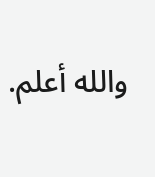والله أعلم.